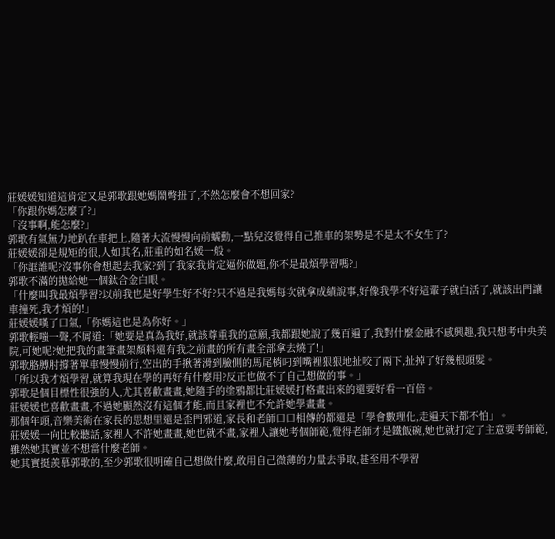莊媛媛知道這肯定又是郭歌跟她媽鬧彆扭了,不然怎麼會不想回家?
「你跟你媽怎麼了?」
「沒事啊,能怎麼?」
郭歌有氣無力地趴在車把上,隨著大流慢慢向前蠕動,一點兒沒覺得自己推車的架勢是不是太不女生了?
莊媛媛卻是規矩的很,人如其名,莊重的如名媛一般。
「你誆誰呢?沒事你會想起去我家?到了我家我肯定逼你做題,你不是最煩學習嗎?」
郭歌不滿的拋給她一個鈦合金白眼。
「什麼叫我最煩學習?以前我也是好學生好不好?只不過是我媽每次就拿成績說事,好像我學不好這輩子就白活了,就該出門讓車撞死,我才煩的!」
莊媛媛嘆了口氣,「你媽這也是為你好。」
郭歌輕嗤一聲,不屑道:「她要是真為我好,就該尊重我的意願,我都跟她說了幾百遍了,我對什麼金融不感興趣,我只想考中央美院,可她呢?她把我的畫筆畫架顏料還有我之前畫的所有畫全部拿去燒了!」
郭歌胳膊肘撐著單車慢慢前行,空出的手揪著滑到臉側的馬尾梢叼到嘴裡狠狠地扯咬了兩下,扯掉了好幾根頭髮。
「所以我才煩學習,就算我現在學的再好有什麼用?反正也做不了自己想做的事。」
郭歌是個目標性很強的人,尤其喜歡畫畫,她隨手的塗鴉都比莊媛媛打格畫出來的還要好看一百倍。
莊媛媛也喜歡畫畫,不過她顯然沒有這個才能,而且家裡也不允許她學畫畫。
那個年頭,音樂美術在家長的思想里還是歪門邪道,家長和老師口口相傳的都還是「學會數理化,走遍天下都不怕」。
莊媛媛一向比較聽話,家裡人不許她畫畫,她也就不畫,家裡人讓她考個師範,覺得老師才是鐵飯碗,她也就打定了主意要考師範,雖然她其實並不想當什麼老師。
她其實挺羨慕郭歌的,至少郭歌很明確自己想做什麼,敢用自己微薄的力量去爭取,甚至用不學習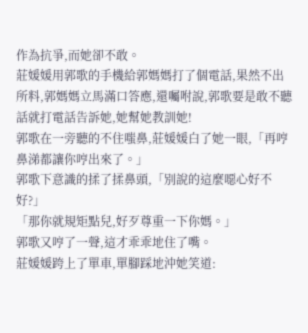作為抗爭,而她卻不敢。
莊媛媛用郭歌的手機給郭媽媽打了個電話,果然不出所料,郭媽媽立馬滿口答應,還囑咐說,郭歌要是敢不聽話就打電話告訴她,她幫她教訓她!
郭歌在一旁聽的不住嗤鼻,莊媛媛白了她一眼,「再哼鼻涕都讓你哼出來了。」
郭歌下意識的揉了揉鼻頭,「別說的這麼噁心好不好?」
「那你就規矩點兒,好歹尊重一下你媽。」
郭歌又哼了一聲,這才乖乖地住了嘴。
莊媛媛跨上了單車,單腳踩地沖她笑道: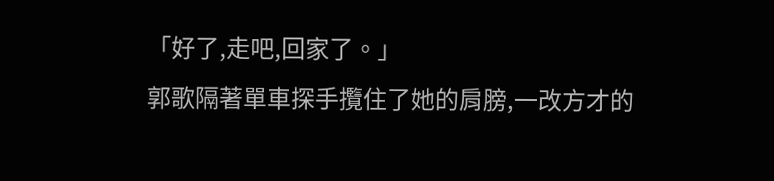「好了,走吧,回家了。」
郭歌隔著單車探手攬住了她的肩膀,一改方才的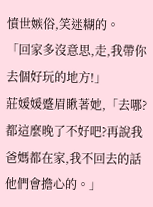憤世嫉俗,笑迷糊的。
「回家多沒意思,走,我帶你去個好玩的地方!」
莊媛媛蹙眉瞅著她,「去哪?都這麼晚了不好吧?再說我爸媽都在家,我不回去的話他們會擔心的。」